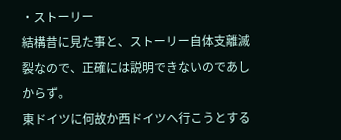・ストーリー
結構昔に見た事と、ストーリー自体支離滅裂なので、正確には説明できないのであしからず。
東ドイツに何故か西ドイツへ行こうとする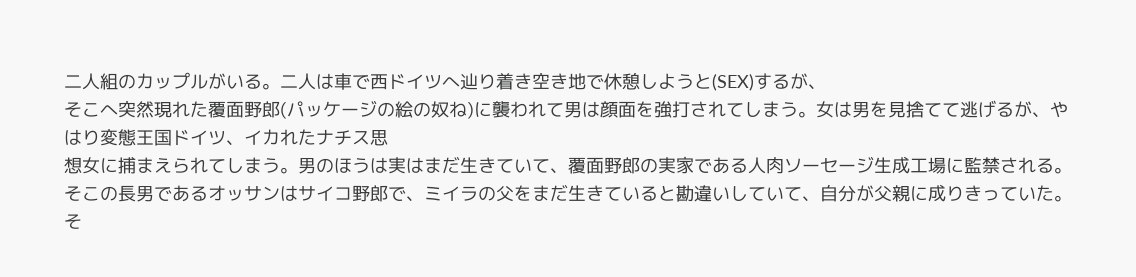二人組のカップルがいる。二人は車で西ドイツへ辿り着き空き地で休憩しようと(SEX)するが、
そこへ突然現れた覆面野郎(パッケージの絵の奴ね)に襲われて男は顔面を強打されてしまう。女は男を見捨てて逃げるが、やはり変態王国ドイツ、イカれたナチス思
想女に捕まえられてしまう。男のほうは実はまだ生きていて、覆面野郎の実家である人肉ソーセージ生成工場に監禁される。
そこの長男であるオッサンはサイコ野郎で、ミイラの父をまだ生きていると勘違いしていて、自分が父親に成りきっていた。そ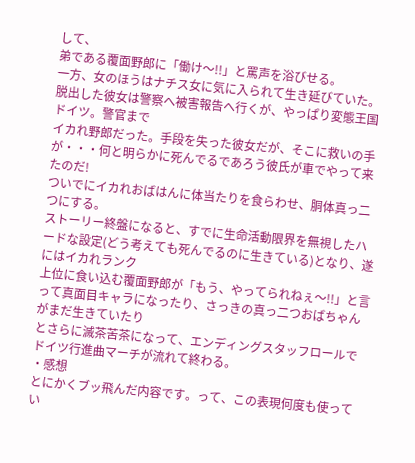して、
弟である覆面野郎に「働け〜!!」と罵声を浴びせる。
一方、女のほうはナチス女に気に入られて生き延びていた。脱出した彼女は警察へ被害報告へ行くが、やっぱり変態王国ドイツ。警官まで
イカれ野郎だった。手段を失った彼女だが、そこに救いの手が・・・何と明らかに死んでるであろう彼氏が車でやって来たのだ!
ついでにイカれおばはんに体当たりを食らわせ、胴体真っ二つにする。
ストーリー終盤になると、すでに生命活動限界を無視したハードな設定(どう考えても死んでるのに生きている)となり、遂にはイカれランク
上位に食い込む覆面野郎が「もう、やってられねぇ〜!!」と言って真面目キャラになったり、さっきの真っ二つおばちゃんがまだ生きていたり
とさらに滅茶苦茶になって、エンディングスタッフロールでドイツ行進曲マーチが流れて終わる。
・感想
とにかくブッ飛んだ内容です。って、この表現何度も使ってい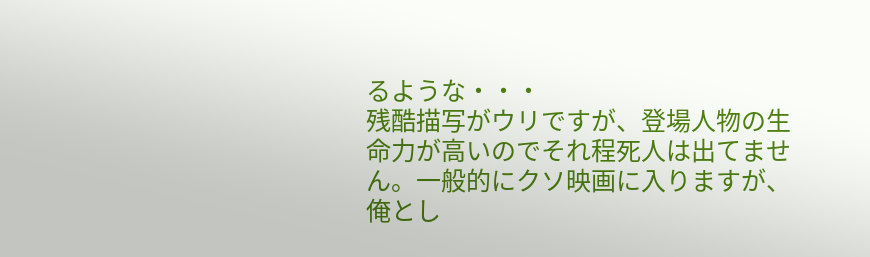るような・・・
残酷描写がウリですが、登場人物の生命力が高いのでそれ程死人は出てません。一般的にクソ映画に入りますが、俺とし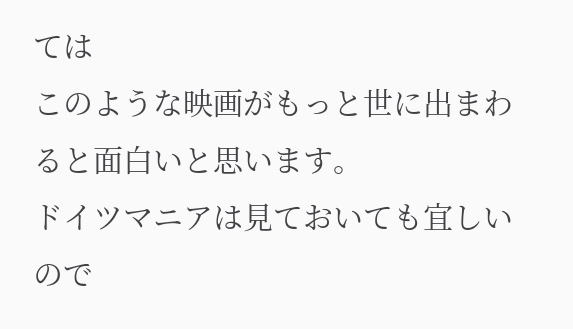ては
このような映画がもっと世に出まわると面白いと思います。
ドイツマニアは見ておいても宜しいので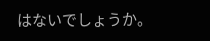はないでしょうか。